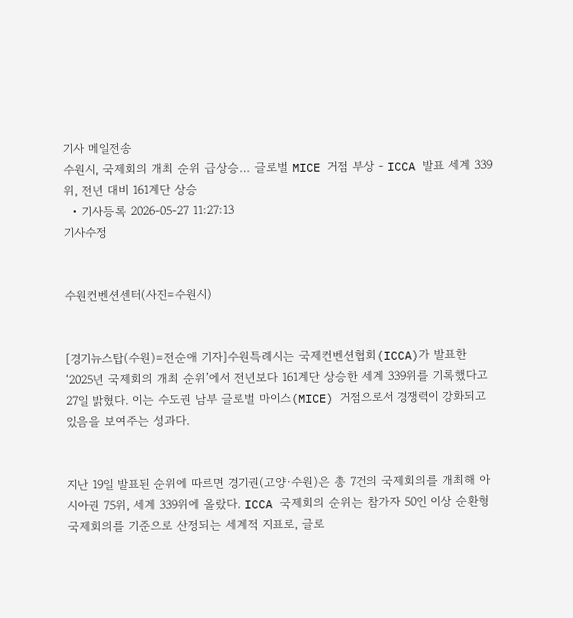기사 메일전송
수원시, 국제회의 개최 순위 급상승… 글로벌 MICE 거점 부상 - ICCA 발표 세계 339위, 전년 대비 161계단 상승
  • 기사등록 2026-05-27 11:27:13
기사수정


수원컨벤션센터(사진=수원시)


[경기뉴스탑(수원)=전순애 기자]수원특례시는 국제컨벤션협회(ICCA)가 발표한 ‘2025년 국제회의 개최 순위’에서 전년보다 161계단 상승한 세계 339위를 기록했다고 27일 밝혔다. 이는 수도권 남부 글로벌 마이스(MICE) 거점으로서 경쟁력이 강화되고 있음을 보여주는 성과다.


지난 19일 발표된 순위에 따르면 경기권(고양·수원)은 총 7건의 국제회의를 개최해 아시아권 75위, 세계 339위에 올랐다. ICCA 국제회의 순위는 참가자 50인 이상 순환형 국제회의를 기준으로 산정되는 세계적 지표로, 글로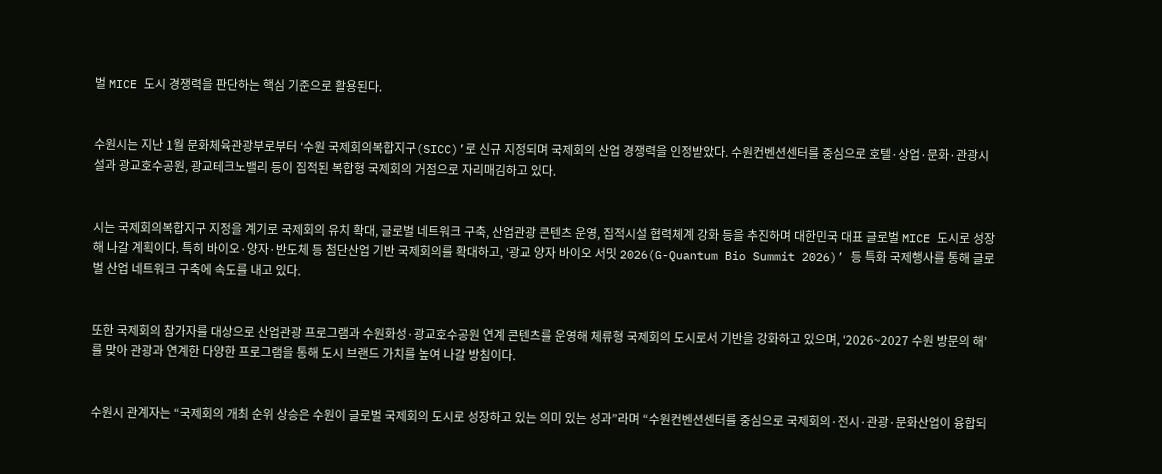벌 MICE 도시 경쟁력을 판단하는 핵심 기준으로 활용된다.


수원시는 지난 1월 문화체육관광부로부터 ‘수원 국제회의복합지구(SICC)’로 신규 지정되며 국제회의 산업 경쟁력을 인정받았다. 수원컨벤션센터를 중심으로 호텔·상업·문화·관광시설과 광교호수공원, 광교테크노밸리 등이 집적된 복합형 국제회의 거점으로 자리매김하고 있다.


시는 국제회의복합지구 지정을 계기로 국제회의 유치 확대, 글로벌 네트워크 구축, 산업관광 콘텐츠 운영, 집적시설 협력체계 강화 등을 추진하며 대한민국 대표 글로벌 MICE 도시로 성장해 나갈 계획이다. 특히 바이오·양자·반도체 등 첨단산업 기반 국제회의를 확대하고, ‘광교 양자 바이오 서밋 2026(G-Quantum Bio Summit 2026)’ 등 특화 국제행사를 통해 글로벌 산업 네트워크 구축에 속도를 내고 있다.


또한 국제회의 참가자를 대상으로 산업관광 프로그램과 수원화성·광교호수공원 연계 콘텐츠를 운영해 체류형 국제회의 도시로서 기반을 강화하고 있으며, ‘2026~2027 수원 방문의 해’를 맞아 관광과 연계한 다양한 프로그램을 통해 도시 브랜드 가치를 높여 나갈 방침이다.


수원시 관계자는 “국제회의 개최 순위 상승은 수원이 글로벌 국제회의 도시로 성장하고 있는 의미 있는 성과”라며 “수원컨벤션센터를 중심으로 국제회의·전시·관광·문화산업이 융합되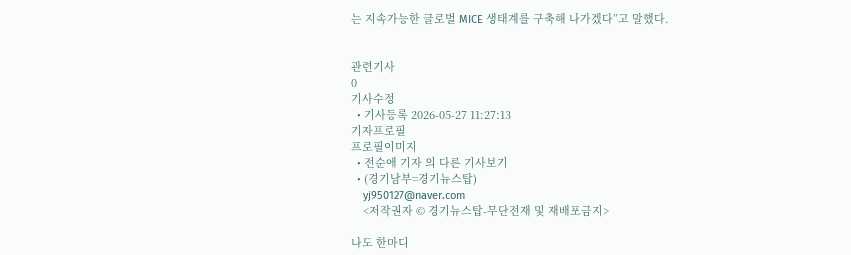는 지속가능한 글로벌 MICE 생태계를 구축해 나가겠다”고 말했다.


관련기사
0
기사수정
  • 기사등록 2026-05-27 11:27:13
기자프로필
프로필이미지
  • 전순애 기자 의 다른 기사보기
  • (경기남부=경기뉴스탑)
    yj950127@naver.com
    <저작권자 © 경기뉴스탑-무단전재 및 재배포금지>

나도 한마디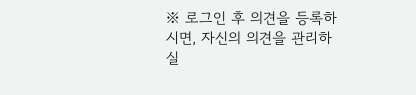※ 로그인 후 의견을 등록하시면, 자신의 의견을 관리하실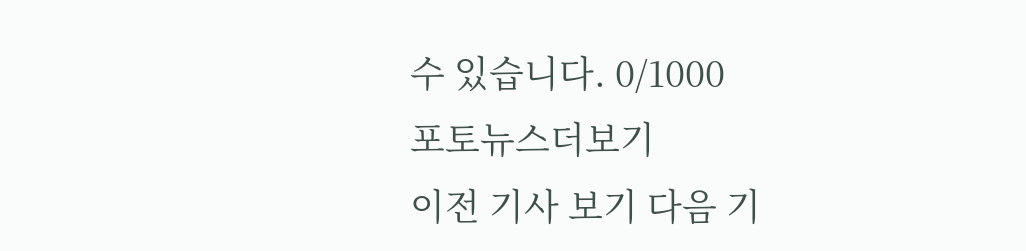수 있습니다. 0/1000
포토뉴스더보기
이전 기사 보기 다음 기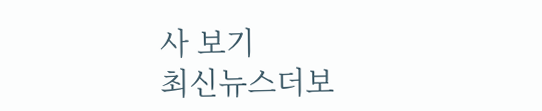사 보기
최신뉴스더보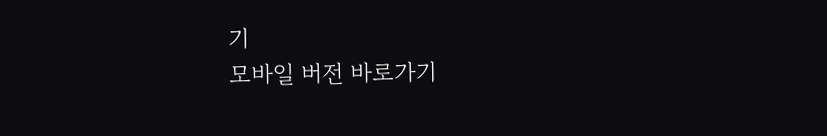기
모바일 버전 바로가기